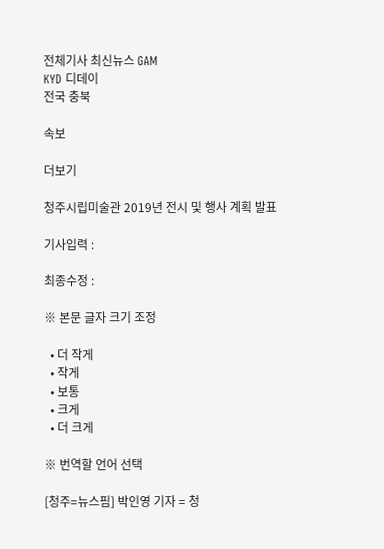전체기사 최신뉴스 GAM
KYD 디데이
전국 충북

속보

더보기

청주시립미술관 2019년 전시 및 행사 계획 발표

기사입력 :

최종수정 :

※ 본문 글자 크기 조정

  • 더 작게
  • 작게
  • 보통
  • 크게
  • 더 크게

※ 번역할 언어 선택

[청주=뉴스핌] 박인영 기자 = 청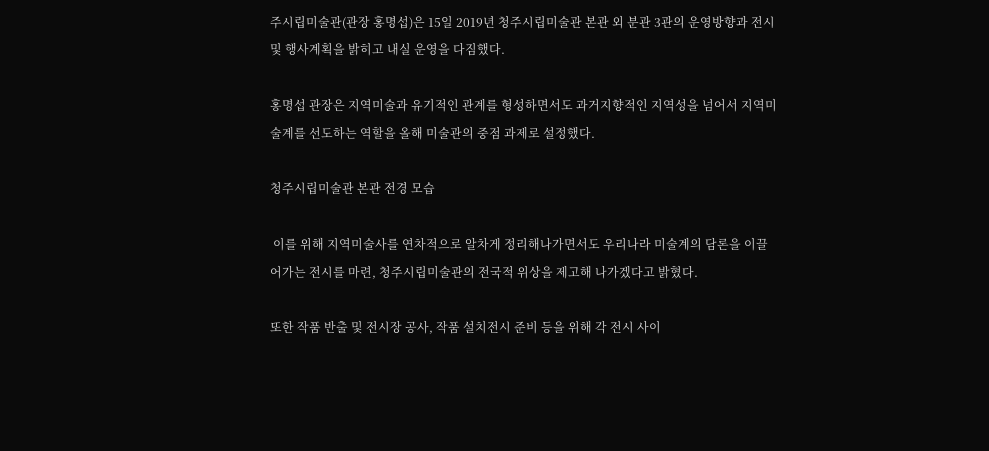주시립미술관(관장 홍명섭)은 15일 2019년 청주시립미술관 본관 외 분관 3관의 운영방향과 전시 및 행사계획을 밝히고 내실 운영을 다짐했다.

홍명섭 관장은 지역미술과 유기적인 관계를 형성하면서도 과거지향적인 지역성을 넘어서 지역미술계를 선도하는 역할을 올해 미술관의 중점 과제로 설정했다.

청주시립미술관 본관 전경 모습

 이를 위해 지역미술사를 연차적으로 알차게 정리해나가면서도 우리나라 미술계의 담론을 이끌어가는 전시를 마련, 청주시립미술관의 전국적 위상을 제고해 나가겠다고 밝혔다.

또한 작품 반출 및 전시장 공사, 작품 설치전시 준비 등을 위해 각 전시 사이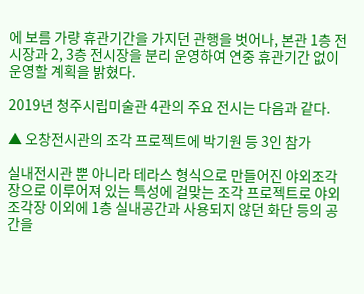에 보름 가량 휴관기간을 가지던 관행을 벗어나, 본관 1층 전시장과 2, 3층 전시장을 분리 운영하여 연중 휴관기간 없이 운영할 계획을 밝혔다.

2019년 청주시립미술관 4관의 주요 전시는 다음과 같다.

▲ 오창전시관의 조각 프로젝트에 박기원 등 3인 참가

실내전시관 뿐 아니라 테라스 형식으로 만들어진 야외조각장으로 이루어져 있는 특성에 걸맞는 조각 프로젝트로 야외조각장 이외에 1층 실내공간과 사용되지 않던 화단 등의 공간을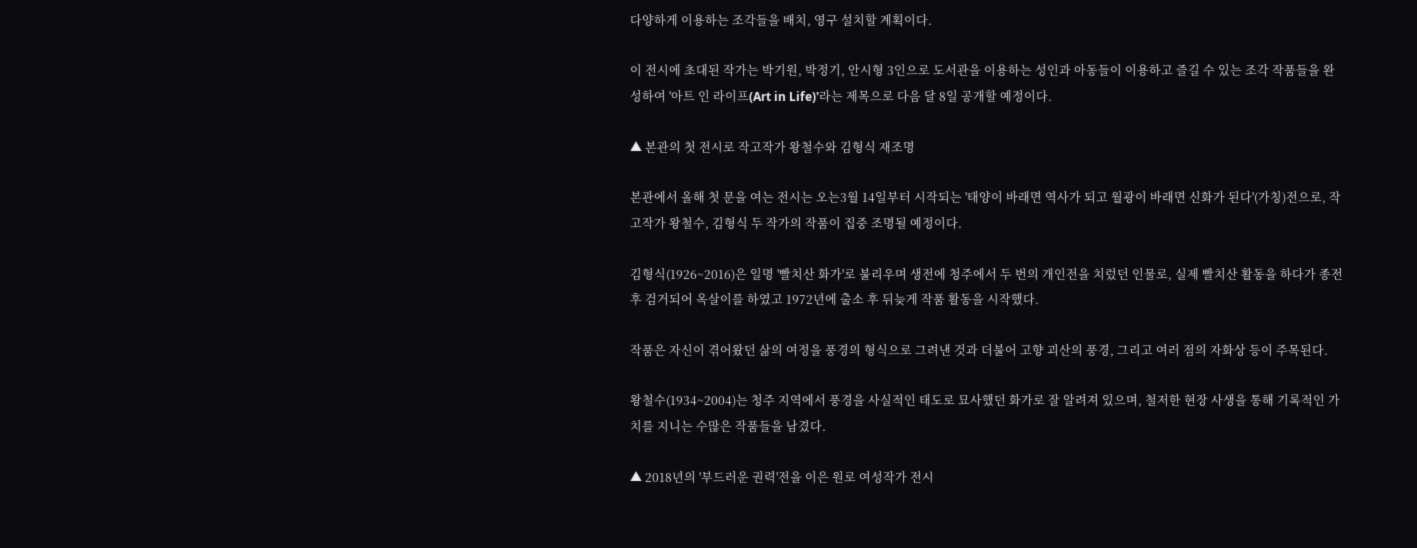다양하게 이용하는 조각들을 배치, 영구 설치할 계획이다.

이 전시에 초대된 작가는 박기원, 박정기, 안시형 3인으로 도서관을 이용하는 성인과 아동들이 이용하고 즐길 수 있는 조각 작품들을 완성하여 '아트 인 라이프(Art in Life)'라는 제목으로 다음 달 8일 공개할 예정이다.

▲ 본관의 첫 전시로 작고작가 왕철수와 김형식 재조명

본관에서 올해 첫 문을 여는 전시는 오는3월 14일부터 시작되는 '태양이 바래면 역사가 되고 월광이 바래면 신화가 된다'(가칭)전으로, 작고작가 왕철수, 김형식 두 작가의 작품이 집중 조명될 예정이다.

김형식(1926~2016)은 일명 '빨치산 화가'로 불리우며 생전에 청주에서 두 번의 개인전을 치렀던 인물로, 실제 빨치산 활동을 하다가 종전 후 검거되어 옥살이를 하였고 1972년에 출소 후 뒤늦게 작품 활동을 시작했다.

작품은 자신이 겪어왔던 삶의 여정을 풍경의 형식으로 그려낸 것과 더불어 고향 괴산의 풍경, 그리고 여러 점의 자화상 등이 주목된다.

왕철수(1934~2004)는 청주 지역에서 풍경을 사실적인 태도로 묘사했던 화가로 잘 알려져 있으며, 철저한 현장 사생을 통해 기록적인 가치를 지니는 수많은 작품들을 남겼다.

▲ 2018년의 '부드러운 권력'전을 이은 원로 여성작가 전시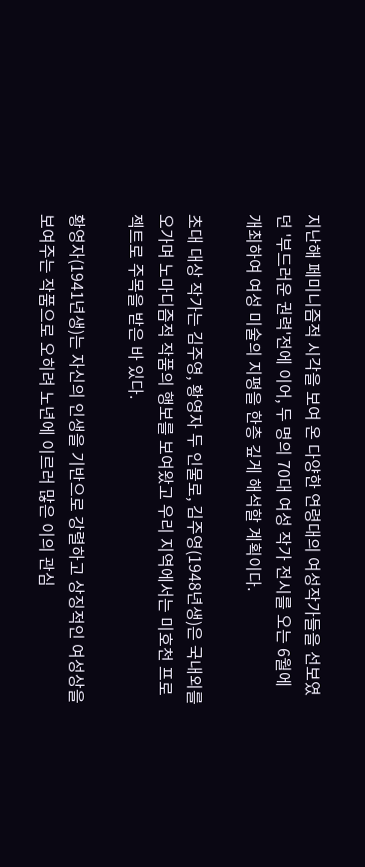지난해 페미니즘적 시각을 보여 온 다양한 연령대의 여성작가들을 선보였던 '부드러운 권력'전에 이어, 두 명의 70대 여성 작가 전시를 오는 6월에 개최하여 여성 미술의 지평을 한층 깊게 해석할 계획이다.

초대 대상 작가는 김주영, 황영자 두 인물로, 김주영(1948년생)은 국내외를 오가며 노마디즘적 작품의 행보를 보여왔고 우리 지역에서는 미호천 프로젝트로 주목을 받은 바 있다.

황영자(1941년생)는 자신의 인생을 기반으로 강렬하고 상징적인 여성상을 보여주는 작품으로 오히려 노년에 이르러 많은 이의 관심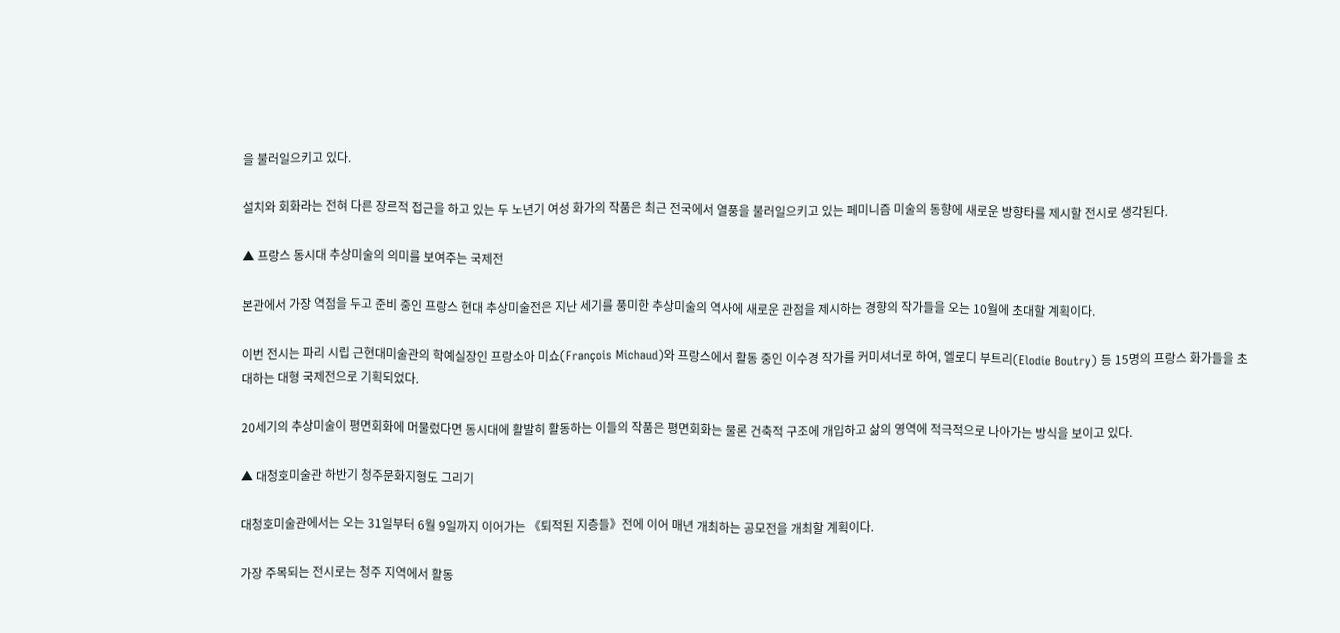을 불러일으키고 있다.

설치와 회화라는 전혀 다른 장르적 접근을 하고 있는 두 노년기 여성 화가의 작품은 최근 전국에서 열풍을 불러일으키고 있는 페미니즘 미술의 동향에 새로운 방향타를 제시할 전시로 생각된다.

▲ 프랑스 동시대 추상미술의 의미를 보여주는 국제전

본관에서 가장 역점을 두고 준비 중인 프랑스 현대 추상미술전은 지난 세기를 풍미한 추상미술의 역사에 새로운 관점을 제시하는 경향의 작가들을 오는 10월에 초대할 계획이다.

이번 전시는 파리 시립 근현대미술관의 학예실장인 프랑소아 미쇼(François Michaud)와 프랑스에서 활동 중인 이수경 작가를 커미셔너로 하여, 엘로디 부트리(Elodie Boutry) 등 15명의 프랑스 화가들을 초대하는 대형 국제전으로 기획되었다.

20세기의 추상미술이 평면회화에 머물렀다면 동시대에 활발히 활동하는 이들의 작품은 평면회화는 물론 건축적 구조에 개입하고 삶의 영역에 적극적으로 나아가는 방식을 보이고 있다.

▲ 대청호미술관 하반기 청주문화지형도 그리기

대청호미술관에서는 오는 31일부터 6월 9일까지 이어가는 《퇴적된 지층들》전에 이어 매년 개최하는 공모전을 개최할 계획이다.

가장 주목되는 전시로는 청주 지역에서 활동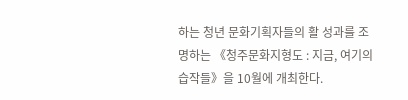하는 청년 문화기획자들의 활 성과를 조명하는 《청주문화지형도 : 지금, 여기의 습작들》을 10월에 개최한다.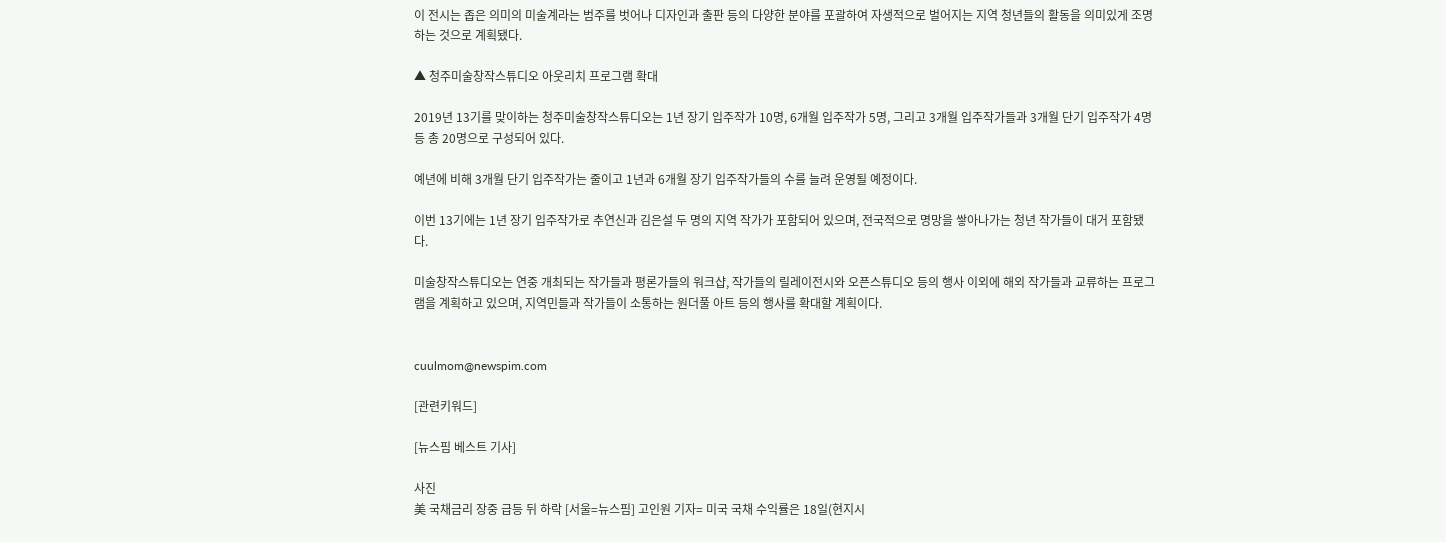이 전시는 좁은 의미의 미술계라는 범주를 벗어나 디자인과 출판 등의 다양한 분야를 포괄하여 자생적으로 벌어지는 지역 청년들의 활동을 의미있게 조명하는 것으로 계획됐다.

▲ 청주미술창작스튜디오 아웃리치 프로그램 확대

2019년 13기를 맞이하는 청주미술창작스튜디오는 1년 장기 입주작가 10명, 6개월 입주작가 5명, 그리고 3개월 입주작가들과 3개월 단기 입주작가 4명 등 총 20명으로 구성되어 있다.

예년에 비해 3개월 단기 입주작가는 줄이고 1년과 6개월 장기 입주작가들의 수를 늘려 운영될 예정이다.

이번 13기에는 1년 장기 입주작가로 추연신과 김은설 두 명의 지역 작가가 포함되어 있으며, 전국적으로 명망을 쌓아나가는 청년 작가들이 대거 포함됐다.

미술창작스튜디오는 연중 개최되는 작가들과 평론가들의 워크샵, 작가들의 릴레이전시와 오픈스튜디오 등의 행사 이외에 해외 작가들과 교류하는 프로그램을 계획하고 있으며, 지역민들과 작가들이 소통하는 원더풀 아트 등의 행사를 확대할 계획이다.


cuulmom@newspim.com

[관련키워드]

[뉴스핌 베스트 기사]

사진
美 국채금리 장중 급등 뒤 하락 [서울=뉴스핌] 고인원 기자= 미국 국채 수익률은 18일(현지시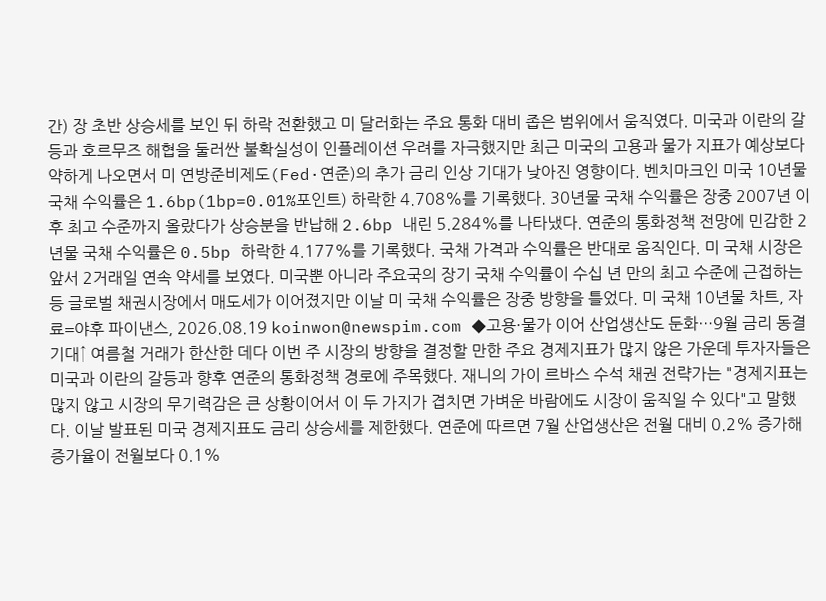간) 장 초반 상승세를 보인 뒤 하락 전환했고 미 달러화는 주요 통화 대비 좁은 범위에서 움직였다. 미국과 이란의 갈등과 호르무즈 해협을 둘러싼 불확실성이 인플레이션 우려를 자극했지만 최근 미국의 고용과 물가 지표가 예상보다 약하게 나오면서 미 연방준비제도(Fed·연준)의 추가 금리 인상 기대가 낮아진 영향이다. 벤치마크인 미국 10년물 국채 수익률은 1.6bp(1bp=0.01%포인트) 하락한 4.708%를 기록했다. 30년물 국채 수익률은 장중 2007년 이후 최고 수준까지 올랐다가 상승분을 반납해 2.6bp 내린 5.284%를 나타냈다. 연준의 통화정책 전망에 민감한 2년물 국채 수익률은 0.5bp 하락한 4.177%를 기록했다. 국채 가격과 수익률은 반대로 움직인다. 미 국채 시장은 앞서 2거래일 연속 약세를 보였다. 미국뿐 아니라 주요국의 장기 국채 수익률이 수십 년 만의 최고 수준에 근접하는 등 글로벌 채권시장에서 매도세가 이어졌지만 이날 미 국채 수익률은 장중 방향을 틀었다. 미 국채 10년물 차트, 자료=야후 파이낸스, 2026.08.19 koinwon@newspim.com ◆고용·물가 이어 산업생산도 둔화…9월 금리 동결 기대↑ 여름철 거래가 한산한 데다 이번 주 시장의 방향을 결정할 만한 주요 경제지표가 많지 않은 가운데 투자자들은 미국과 이란의 갈등과 향후 연준의 통화정책 경로에 주목했다. 재니의 가이 르바스 수석 채권 전략가는 "경제지표는 많지 않고 시장의 무기력감은 큰 상황이어서 이 두 가지가 겹치면 가벼운 바람에도 시장이 움직일 수 있다"고 말했다. 이날 발표된 미국 경제지표도 금리 상승세를 제한했다. 연준에 따르면 7월 산업생산은 전월 대비 0.2% 증가해 증가율이 전월보다 0.1%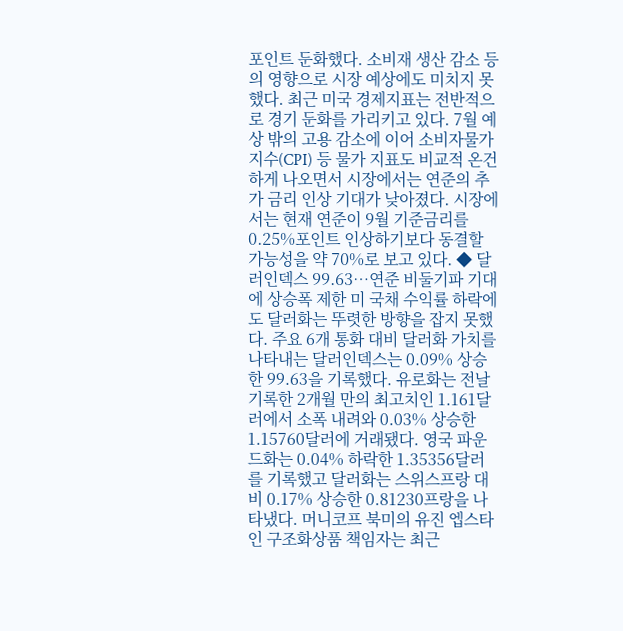포인트 둔화했다. 소비재 생산 감소 등의 영향으로 시장 예상에도 미치지 못했다. 최근 미국 경제지표는 전반적으로 경기 둔화를 가리키고 있다. 7월 예상 밖의 고용 감소에 이어 소비자물가지수(CPI) 등 물가 지표도 비교적 온건하게 나오면서 시장에서는 연준의 추가 금리 인상 기대가 낮아졌다. 시장에서는 현재 연준이 9월 기준금리를 0.25%포인트 인상하기보다 동결할 가능성을 약 70%로 보고 있다. ◆ 달러인덱스 99.63…연준 비둘기파 기대에 상승폭 제한 미 국채 수익률 하락에도 달러화는 뚜렷한 방향을 잡지 못했다. 주요 6개 통화 대비 달러화 가치를 나타내는 달러인덱스는 0.09% 상승한 99.63을 기록했다. 유로화는 전날 기록한 2개월 만의 최고치인 1.161달러에서 소폭 내려와 0.03% 상승한 1.15760달러에 거래됐다. 영국 파운드화는 0.04% 하락한 1.35356달러를 기록했고 달러화는 스위스프랑 대비 0.17% 상승한 0.81230프랑을 나타냈다. 머니코프 북미의 유진 엡스타인 구조화상품 책임자는 최근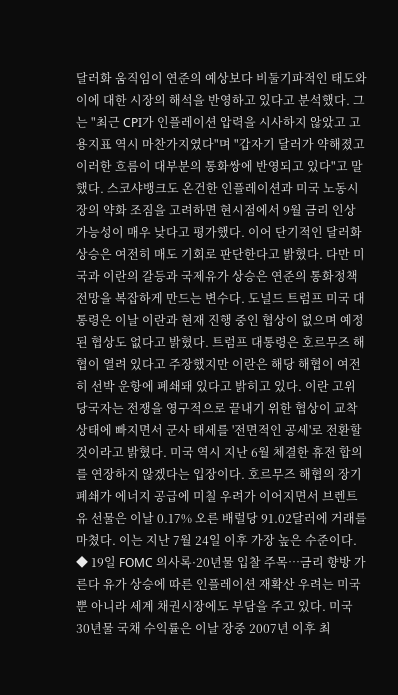달러화 움직임이 연준의 예상보다 비둘기파적인 태도와 이에 대한 시장의 해석을 반영하고 있다고 분석했다. 그는 "최근 CPI가 인플레이션 압력을 시사하지 않았고 고용지표 역시 마찬가지였다"며 "갑자기 달러가 약해졌고 이러한 흐름이 대부분의 통화쌍에 반영되고 있다"고 말했다. 스코샤뱅크도 온건한 인플레이션과 미국 노동시장의 약화 조짐을 고려하면 현시점에서 9월 금리 인상 가능성이 매우 낮다고 평가했다. 이어 단기적인 달러화 상승은 여전히 매도 기회로 판단한다고 밝혔다. 다만 미국과 이란의 갈등과 국제유가 상승은 연준의 통화정책 전망을 복잡하게 만드는 변수다. 도널드 트럼프 미국 대통령은 이날 이란과 현재 진행 중인 협상이 없으며 예정된 협상도 없다고 밝혔다. 트럼프 대통령은 호르무즈 해협이 열려 있다고 주장했지만 이란은 해당 해협이 여전히 선박 운항에 폐쇄돼 있다고 밝히고 있다. 이란 고위 당국자는 전쟁을 영구적으로 끝내기 위한 협상이 교착 상태에 빠지면서 군사 태세를 '전면적인 공세'로 전환할 것이라고 밝혔다. 미국 역시 지난 6월 체결한 휴전 합의를 연장하지 않겠다는 입장이다. 호르무즈 해협의 장기 폐쇄가 에너지 공급에 미칠 우려가 이어지면서 브렌트유 선물은 이날 0.17% 오른 배럴당 91.02달러에 거래를 마쳤다. 이는 지난 7월 24일 이후 가장 높은 수준이다. ◆ 19일 FOMC 의사록·20년물 입찰 주목…금리 향방 가른다 유가 상승에 따른 인플레이션 재확산 우려는 미국뿐 아니라 세계 채권시장에도 부담을 주고 있다. 미국 30년물 국채 수익률은 이날 장중 2007년 이후 최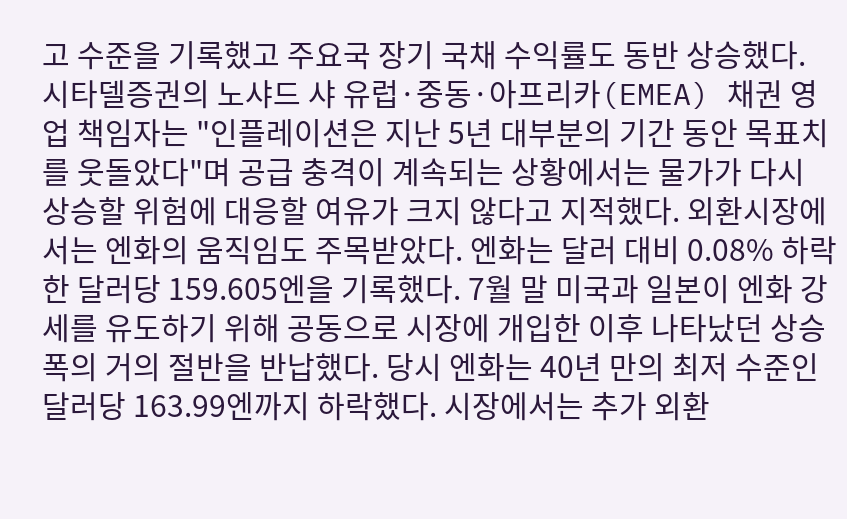고 수준을 기록했고 주요국 장기 국채 수익률도 동반 상승했다. 시타델증권의 노샤드 샤 유럽·중동·아프리카(EMEA) 채권 영업 책임자는 "인플레이션은 지난 5년 대부분의 기간 동안 목표치를 웃돌았다"며 공급 충격이 계속되는 상황에서는 물가가 다시 상승할 위험에 대응할 여유가 크지 않다고 지적했다. 외환시장에서는 엔화의 움직임도 주목받았다. 엔화는 달러 대비 0.08% 하락한 달러당 159.605엔을 기록했다. 7월 말 미국과 일본이 엔화 강세를 유도하기 위해 공동으로 시장에 개입한 이후 나타났던 상승폭의 거의 절반을 반납했다. 당시 엔화는 40년 만의 최저 수준인 달러당 163.99엔까지 하락했다. 시장에서는 추가 외환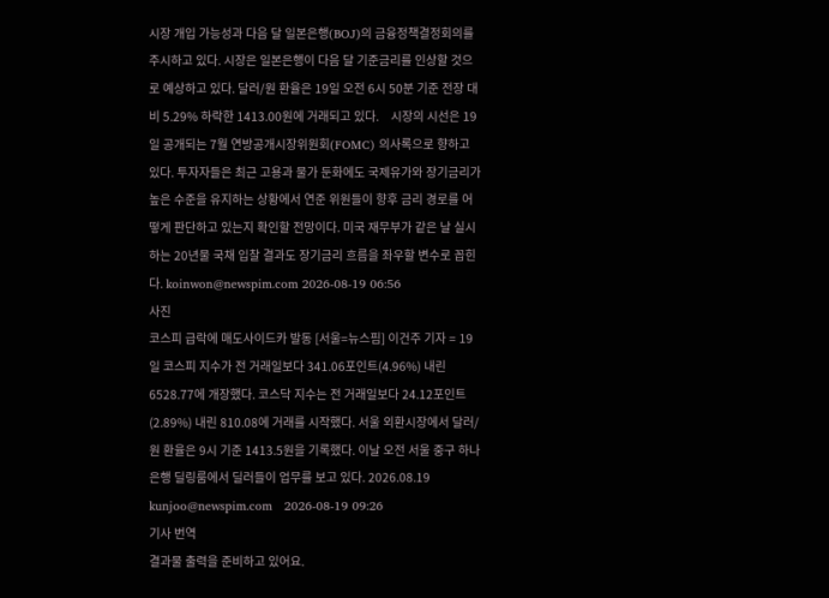시장 개입 가능성과 다음 달 일본은행(BOJ)의 금융정책결정회의를 주시하고 있다. 시장은 일본은행이 다음 달 기준금리를 인상할 것으로 예상하고 있다. 달러/원 환율은 19일 오전 6시 50분 기준 전장 대비 5.29% 하락한 1413.00원에 거래되고 있다.    시장의 시선은 19일 공개되는 7월 연방공개시장위원회(FOMC) 의사록으로 향하고 있다. 투자자들은 최근 고용과 물가 둔화에도 국제유가와 장기금리가 높은 수준을 유지하는 상황에서 연준 위원들이 향후 금리 경로를 어떻게 판단하고 있는지 확인할 전망이다. 미국 재무부가 같은 날 실시하는 20년물 국채 입찰 결과도 장기금리 흐름을 좌우할 변수로 꼽힌다. koinwon@newspim.com 2026-08-19 06:56
사진
코스피 급락에 매도사이드카 발동 [서울=뉴스핌] 이건주 기자 = 19일 코스피 지수가 전 거래일보다 341.06포인트(4.96%) 내린 6528.77에 개장했다. 코스닥 지수는 전 거래일보다 24.12포인트(2.89%) 내린 810.08에 거래를 시작했다. 서울 외환시장에서 달러/원 환율은 9시 기준 1413.5원을 기록했다. 이날 오전 서울 중구 하나은행 딜링룸에서 딜러들이 업무를 보고 있다. 2026.08.19 kunjoo@newspim.com   2026-08-19 09:26
기사 번역
결과물 출력을 준비하고 있어요.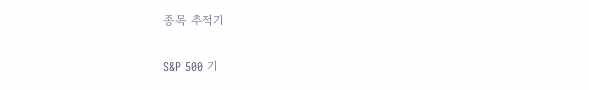종목 추적기

S&P 500 기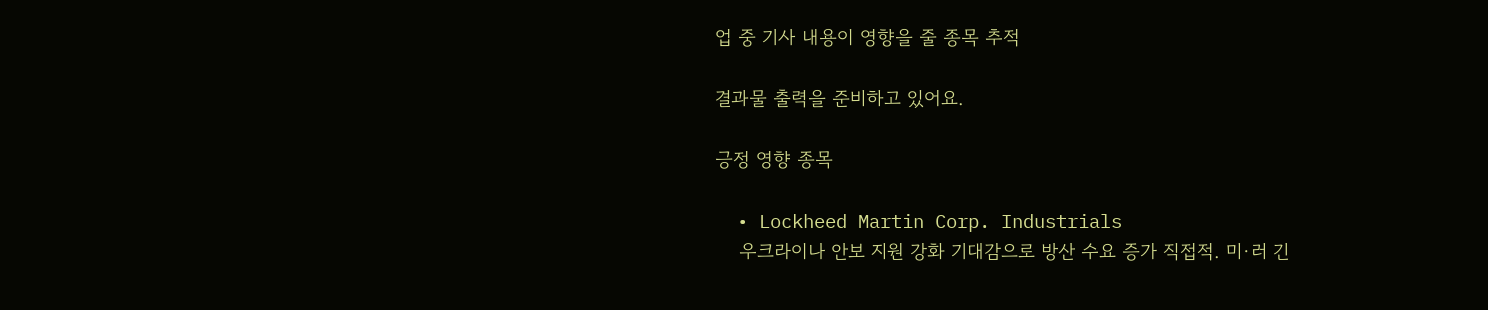업 중 기사 내용이 영향을 줄 종목 추적

결과물 출력을 준비하고 있어요.

긍정 영향 종목

  • Lockheed Martin Corp. Industrials
    우크라이나 안보 지원 강화 기대감으로 방산 수요 증가 직접적. 미·러 긴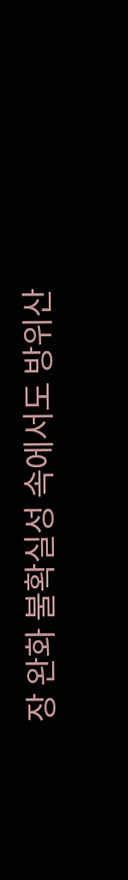장 완화 불확실성 속에서도 방위산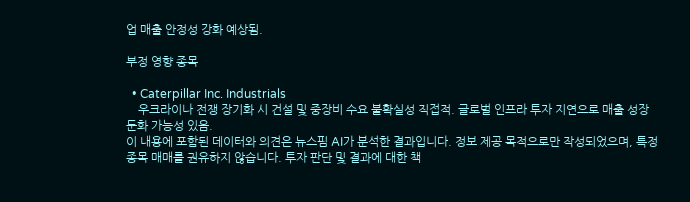업 매출 안정성 강화 예상됨.

부정 영향 종목

  • Caterpillar Inc. Industrials
    우크라이나 전쟁 장기화 시 건설 및 중장비 수요 불확실성 직접적. 글로벌 인프라 투자 지연으로 매출 성장 둔화 가능성 있음.
이 내용에 포함된 데이터와 의견은 뉴스핌 AI가 분석한 결과입니다. 정보 제공 목적으로만 작성되었으며, 특정 종목 매매를 권유하지 않습니다. 투자 판단 및 결과에 대한 책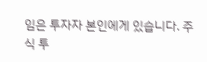임은 투자자 본인에게 있습니다. 주식 투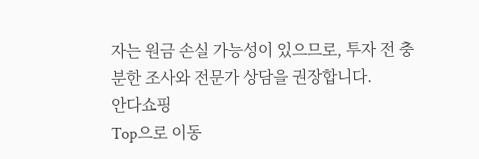자는 원금 손실 가능성이 있으므로, 투자 전 충분한 조사와 전문가 상담을 권장합니다.
안다쇼핑
Top으로 이동